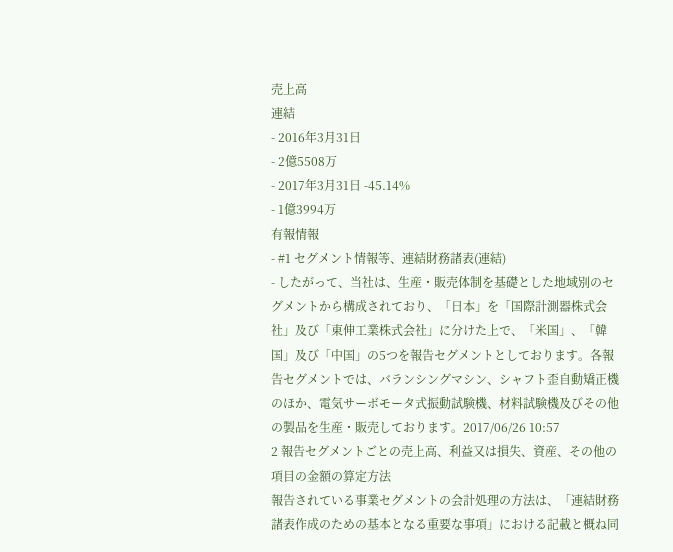売上高
連結
- 2016年3月31日
- 2億5508万
- 2017年3月31日 -45.14%
- 1億3994万
有報情報
- #1 セグメント情報等、連結財務諸表(連結)
- したがって、当社は、生産・販売体制を基礎とした地域別のセグメントから構成されており、「日本」を「国際計測器株式会社」及び「東伸工業株式会社」に分けた上で、「米国」、「韓国」及び「中国」の5つを報告セグメントとしております。各報告セグメントでは、バランシングマシン、シャフト歪自動矯正機のほか、電気サーボモータ式振動試験機、材料試験機及びその他の製品を生産・販売しております。2017/06/26 10:57
2 報告セグメントごとの売上高、利益又は損失、資産、その他の項目の金額の算定方法
報告されている事業セグメントの会計処理の方法は、「連結財務諸表作成のための基本となる重要な事項」における記載と概ね同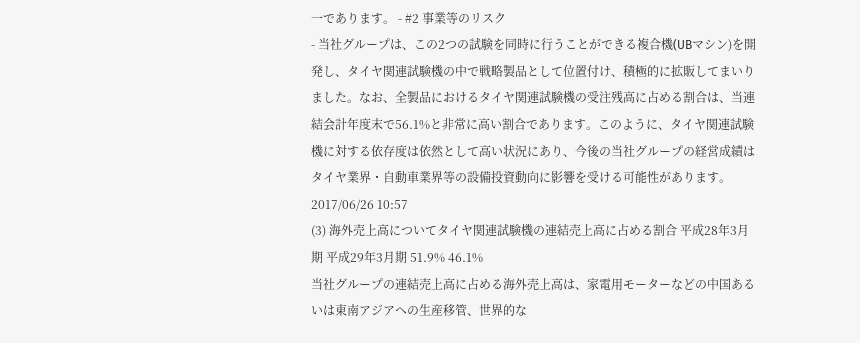一であります。 - #2 事業等のリスク
- 当社グループは、この2つの試験を同時に行うことができる複合機(UBマシン)を開発し、タイヤ関連試験機の中で戦略製品として位置付け、積極的に拡販してまいりました。なお、全製品におけるタイヤ関連試験機の受注残高に占める割合は、当連結会計年度末で56.1%と非常に高い割合であります。このように、タイヤ関連試験機に対する依存度は依然として高い状況にあり、今後の当社グループの経営成績はタイヤ業界・自動車業界等の設備投資動向に影響を受ける可能性があります。2017/06/26 10:57
(3) 海外売上高についてタイヤ関連試験機の連結売上高に占める割合 平成28年3月期 平成29年3月期 51.9% 46.1%
当社グループの連結売上高に占める海外売上高は、家電用モーターなどの中国あるいは東南アジアへの生産移管、世界的な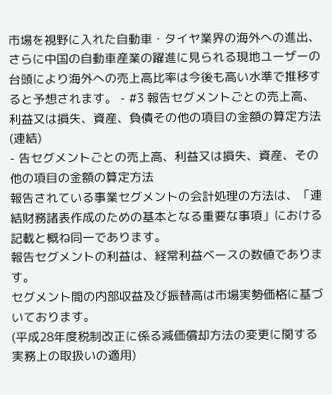市場を視野に入れた自動車・タイヤ業界の海外への進出、さらに中国の自動車産業の躍進に見られる現地ユーザーの台頭により海外への売上高比率は今後も高い水準で推移すると予想されます。 - #3 報告セグメントごとの売上高、利益又は損失、資産、負債その他の項目の金額の算定方法(連結)
- 告セグメントごとの売上高、利益又は損失、資産、その他の項目の金額の算定方法
報告されている事業セグメントの会計処理の方法は、「連結財務諸表作成のための基本となる重要な事項」における記載と概ね同一であります。
報告セグメントの利益は、経常利益ベースの数値であります。
セグメント間の内部収益及び振替高は市場実勢価格に基づいております。
(平成28年度税制改正に係る減価償却方法の変更に関する実務上の取扱いの適用)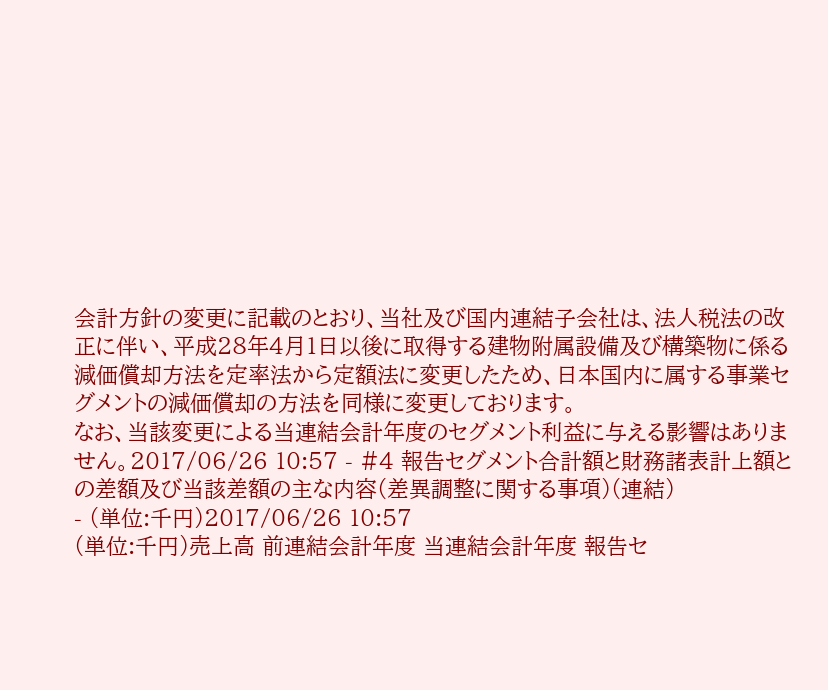会計方針の変更に記載のとおり、当社及び国内連結子会社は、法人税法の改正に伴い、平成28年4月1日以後に取得する建物附属設備及び構築物に係る減価償却方法を定率法から定額法に変更したため、日本国内に属する事業セグメントの減価償却の方法を同様に変更しております。
なお、当該変更による当連結会計年度のセグメント利益に与える影響はありません。2017/06/26 10:57 - #4 報告セグメント合計額と財務諸表計上額との差額及び当該差額の主な内容(差異調整に関する事項)(連結)
- (単位:千円)2017/06/26 10:57
(単位:千円)売上高 前連結会計年度 当連結会計年度 報告セ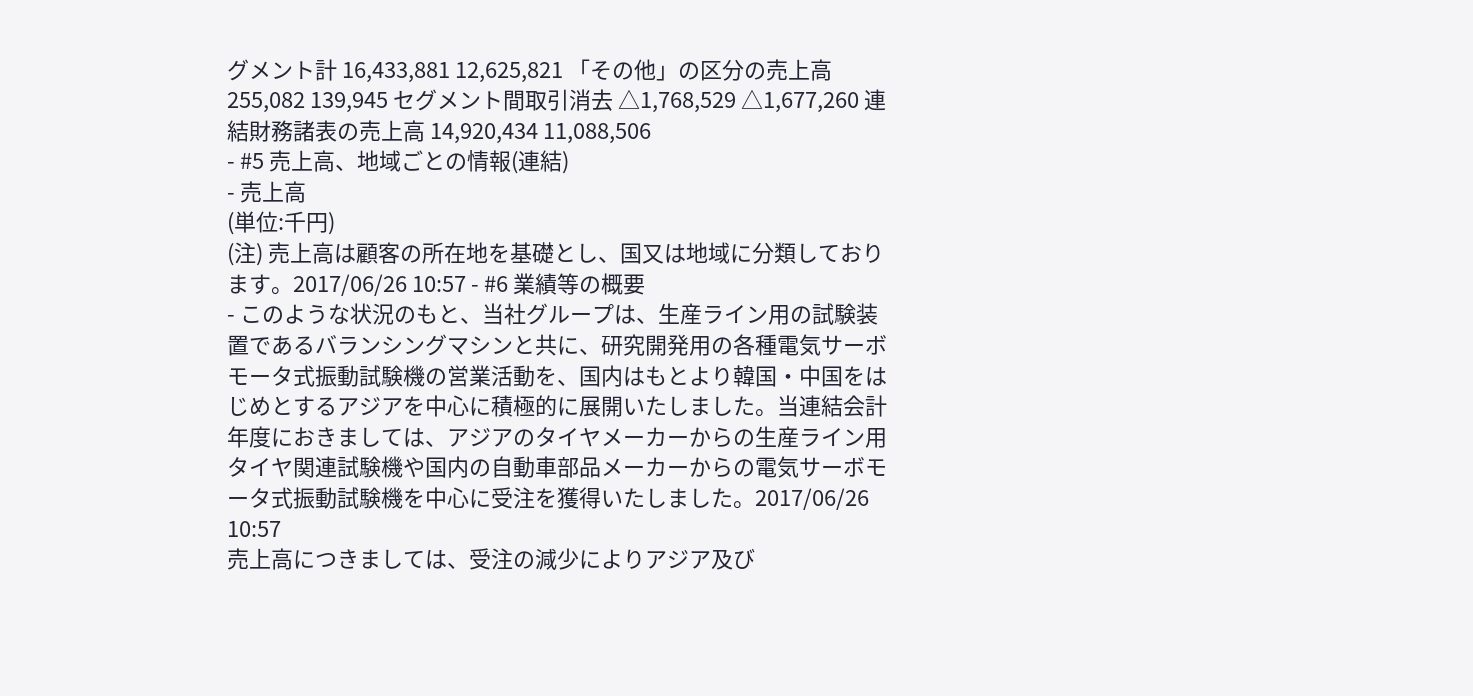グメント計 16,433,881 12,625,821 「その他」の区分の売上高 255,082 139,945 セグメント間取引消去 △1,768,529 △1,677,260 連結財務諸表の売上高 14,920,434 11,088,506
- #5 売上高、地域ごとの情報(連結)
- 売上高
(単位:千円)
(注) 売上高は顧客の所在地を基礎とし、国又は地域に分類しております。2017/06/26 10:57 - #6 業績等の概要
- このような状況のもと、当社グループは、生産ライン用の試験装置であるバランシングマシンと共に、研究開発用の各種電気サーボモータ式振動試験機の営業活動を、国内はもとより韓国・中国をはじめとするアジアを中心に積極的に展開いたしました。当連結会計年度におきましては、アジアのタイヤメーカーからの生産ライン用タイヤ関連試験機や国内の自動車部品メーカーからの電気サーボモータ式振動試験機を中心に受注を獲得いたしました。2017/06/26 10:57
売上高につきましては、受注の減少によりアジア及び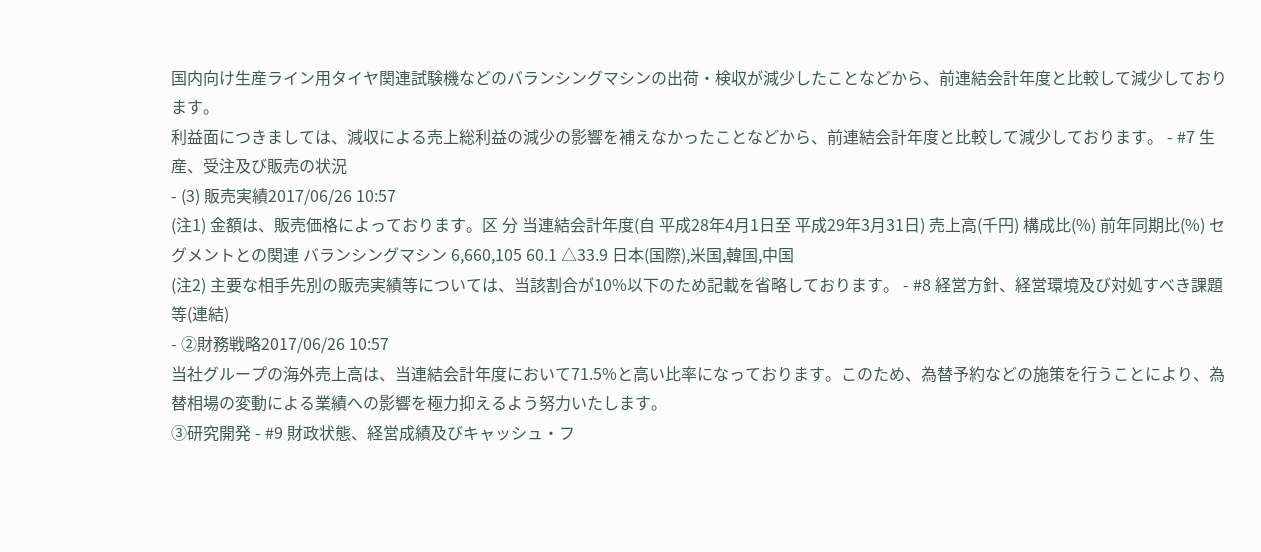国内向け生産ライン用タイヤ関連試験機などのバランシングマシンの出荷・検収が減少したことなどから、前連結会計年度と比較して減少しております。
利益面につきましては、減収による売上総利益の減少の影響を補えなかったことなどから、前連結会計年度と比較して減少しております。 - #7 生産、受注及び販売の状況
- (3) 販売実績2017/06/26 10:57
(注1) 金額は、販売価格によっております。区 分 当連結会計年度(自 平成28年4月1日至 平成29年3月31日) 売上高(千円) 構成比(%) 前年同期比(%) セグメントとの関連 バランシングマシン 6,660,105 60.1 △33.9 日本(国際),米国,韓国,中国
(注2) 主要な相手先別の販売実績等については、当該割合が10%以下のため記載を省略しております。 - #8 経営方針、経営環境及び対処すべき課題等(連結)
- ②財務戦略2017/06/26 10:57
当社グループの海外売上高は、当連結会計年度において71.5%と高い比率になっております。このため、為替予約などの施策を行うことにより、為替相場の変動による業績への影響を極力抑えるよう努力いたします。
③研究開発 - #9 財政状態、経営成績及びキャッシュ・フ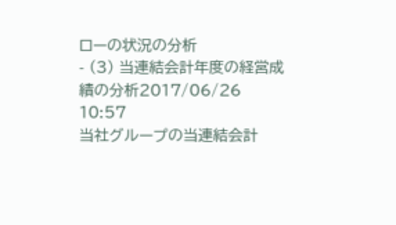ローの状況の分析
- (3) 当連結会計年度の経営成績の分析2017/06/26 10:57
当社グループの当連結会計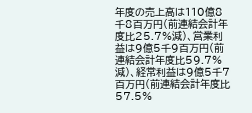年度の売上高は110億8千8百万円(前連結会計年度比25.7%減)、営業利益は9億5千9百万円(前連結会計年度比59.7%減)、経常利益は9億5千7百万円(前連結会計年度比57.5%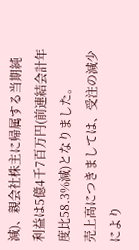減)、親会社株主に帰属する当期純利益は5億4千7百万円(前連結会計年度比58.3%減)となりました。
売上高につきましては、受注の減少により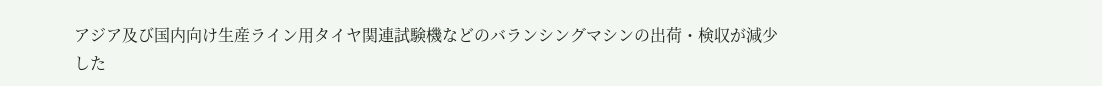アジア及び国内向け生産ライン用タイヤ関連試験機などのバランシングマシンの出荷・検収が減少した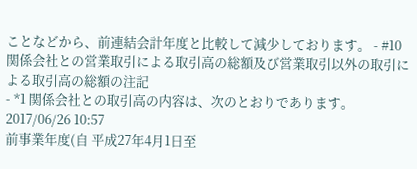ことなどから、前連結会計年度と比較して減少しております。 - #10 関係会社との営業取引による取引高の総額及び営業取引以外の取引による取引高の総額の注記
- *1 関係会社との取引高の内容は、次のとおりであります。2017/06/26 10:57
前事業年度(自 平成27年4月1日至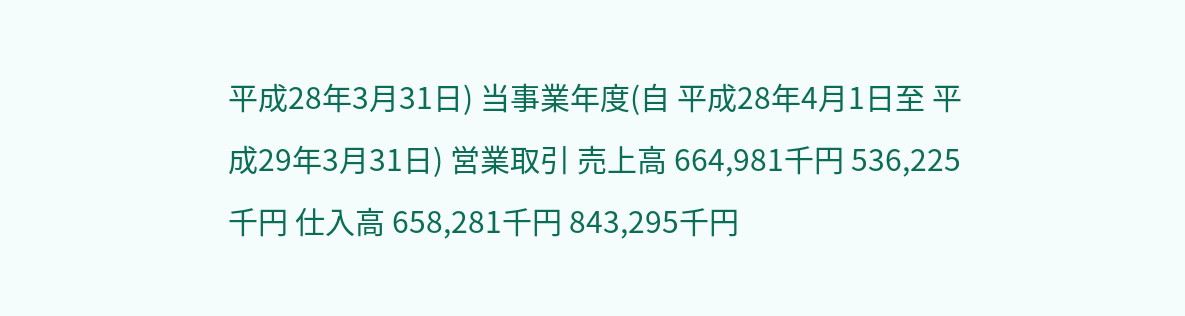平成28年3月31日) 当事業年度(自 平成28年4月1日至 平成29年3月31日) 営業取引 売上高 664,981千円 536,225千円 仕入高 658,281千円 843,295千円